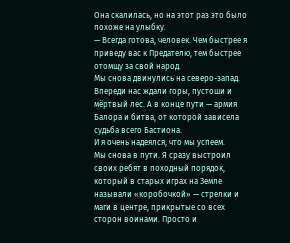Она скалилась, но на этот раз это было похоже на улыбку.
— Всегда готова, человек. Чем быстрее я приведу вас к Предателю, тем быстрее отомщу за свой народ.
Мы снова двинулись на северо-запад. Впереди нас ждали горы, пустоши и мёртвый лес. А в конце пути — армия Балора и битва, от которой зависела судьба всего Бастиона.
И я очень надеялся, что мы успеем.
Мы снова в пути. Я сразу выстроил своих ребят в походный порядок, который в старых играх на Земле называли «коробочкой» — стрелки и маги в центре, прикрытые со всех сторон воинами. Просто и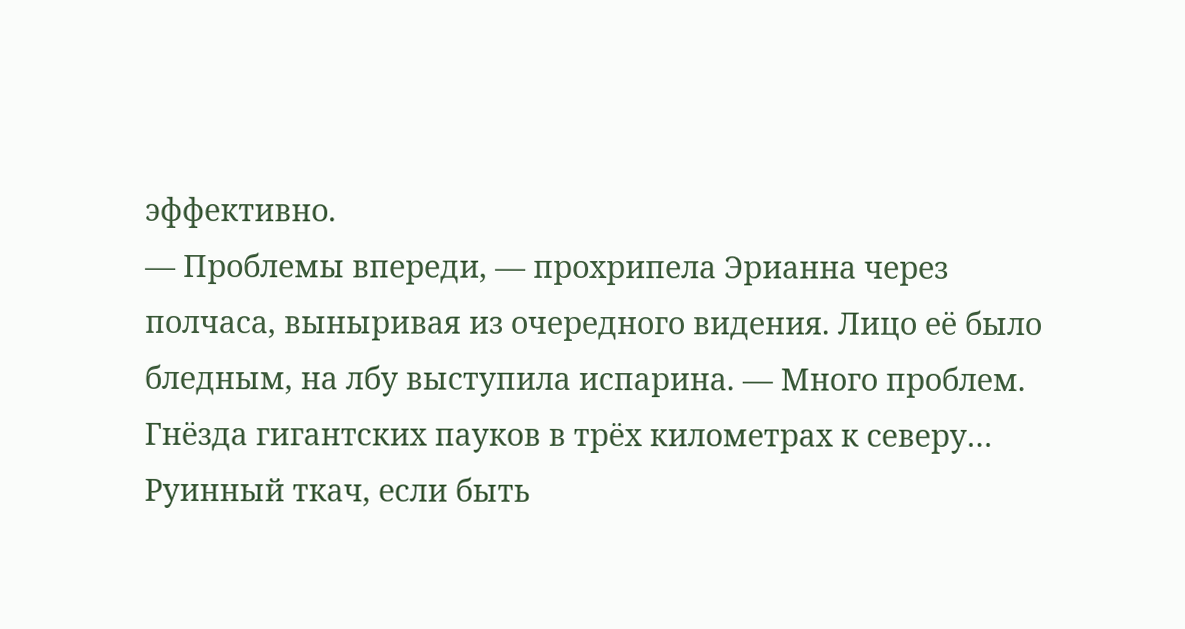эффективно.
— Проблемы впереди, — прохрипела Эрианна через полчаса, выныривая из очередного видения. Лицо её было бледным, на лбу выступила испарина. — Много проблем. Гнёзда гигантских пауков в трёх километрах к северу… Руинный ткач, если быть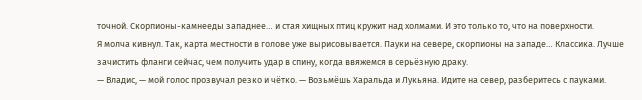точной. Скорпионы-камнееды западнее… и стая хищных птиц кружит над холмами. И это только то, что на поверхности.
Я молча кивнул. Так, карта местности в голове уже вырисовывается. Пауки на севере, скорпионы на западе… Классика. Лучше зачистить фланги сейчас, чем получить удар в спину, когда ввяжемся в серьёзную драку.
— Владис, — мой голос прозвучал резко и чётко. — Возьмёшь Харальда и Лукьяна. Идите на север, разберитесь с пауками.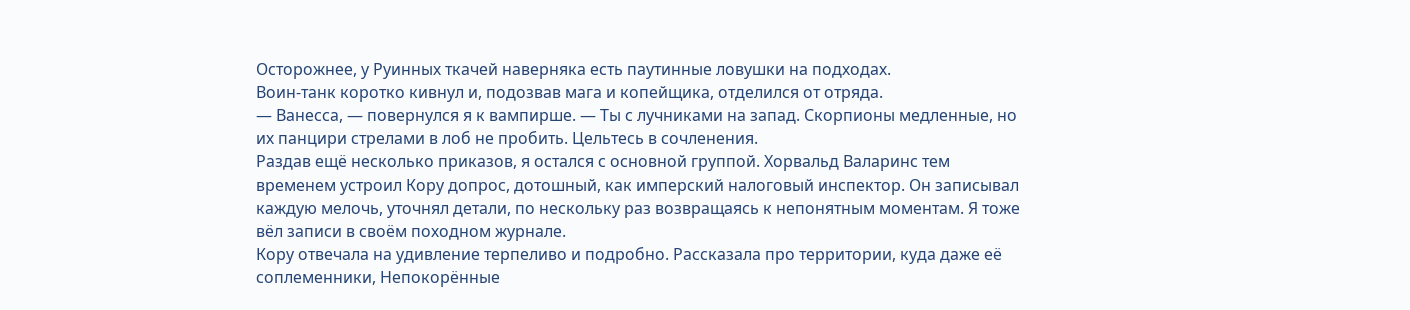Осторожнее, у Руинных ткачей наверняка есть паутинные ловушки на подходах.
Воин-танк коротко кивнул и, подозвав мага и копейщика, отделился от отряда.
— Ванесса, — повернулся я к вампирше. — Ты с лучниками на запад. Скорпионы медленные, но их панцири стрелами в лоб не пробить. Цельтесь в сочленения.
Раздав ещё несколько приказов, я остался с основной группой. Хорвальд Валаринс тем временем устроил Кору допрос, дотошный, как имперский налоговый инспектор. Он записывал каждую мелочь, уточнял детали, по нескольку раз возвращаясь к непонятным моментам. Я тоже вёл записи в своём походном журнале.
Кору отвечала на удивление терпеливо и подробно. Рассказала про территории, куда даже её соплеменники, Непокорённые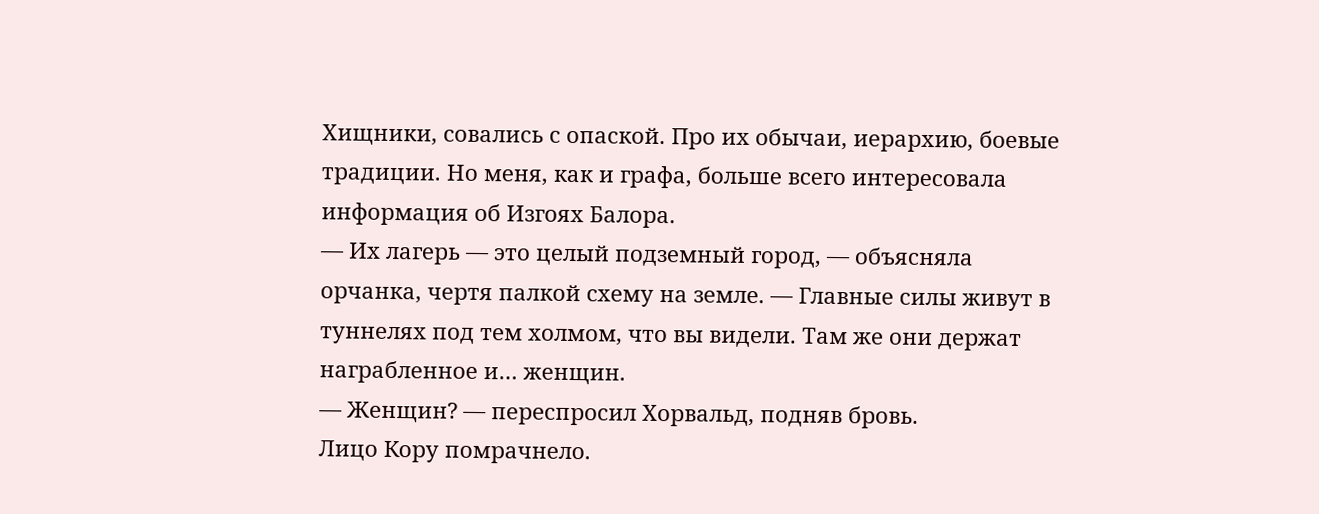Хищники, совались с опаской. Про их обычаи, иерархию, боевые традиции. Но меня, как и графа, больше всего интересовала информация об Изгоях Балора.
— Их лагерь — это целый подземный город, — объясняла орчанка, чертя палкой схему на земле. — Главные силы живут в туннелях под тем холмом, что вы видели. Там же они держат награбленное и… женщин.
— Женщин? — переспросил Хорвальд, подняв бровь.
Лицо Кору помрачнело.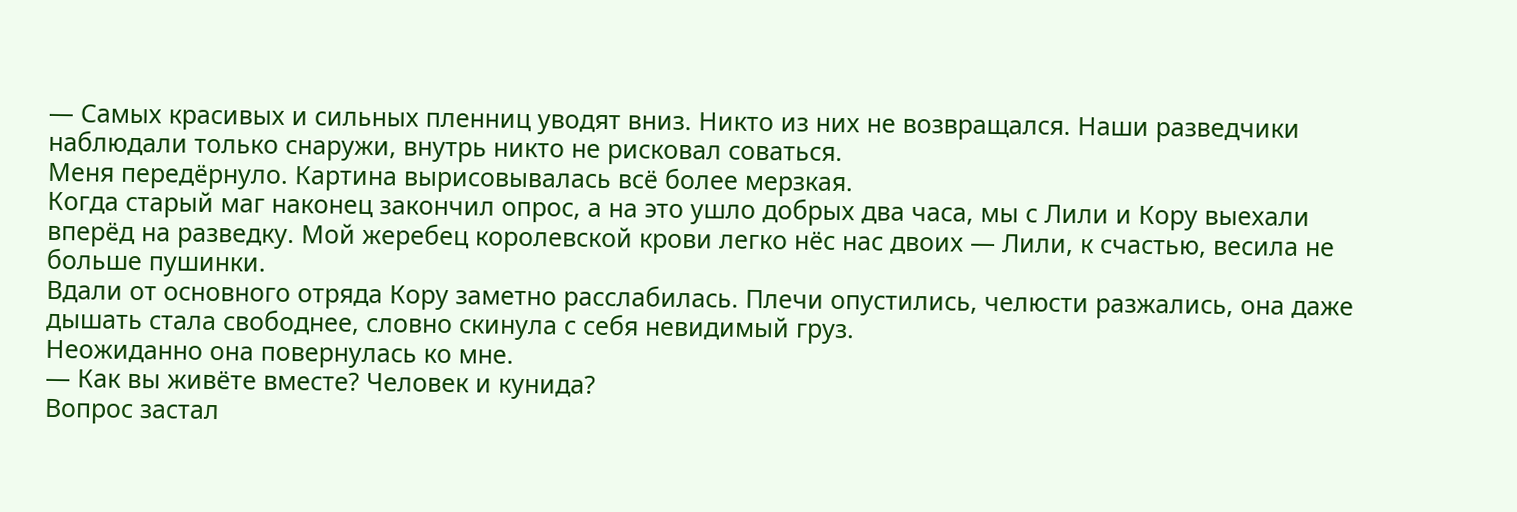— Самых красивых и сильных пленниц уводят вниз. Никто из них не возвращался. Наши разведчики наблюдали только снаружи, внутрь никто не рисковал соваться.
Меня передёрнуло. Картина вырисовывалась всё более мерзкая.
Когда старый маг наконец закончил опрос, а на это ушло добрых два часа, мы с Лили и Кору выехали вперёд на разведку. Мой жеребец королевской крови легко нёс нас двоих — Лили, к счастью, весила не больше пушинки.
Вдали от основного отряда Кору заметно расслабилась. Плечи опустились, челюсти разжались, она даже дышать стала свободнее, словно скинула с себя невидимый груз.
Неожиданно она повернулась ко мне.
— Как вы живёте вместе? Человек и кунида?
Вопрос застал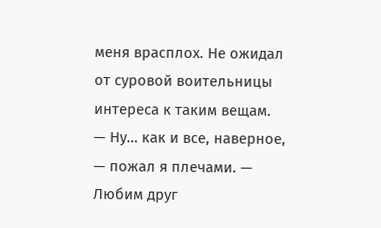меня врасплох. Не ожидал от суровой воительницы интереса к таким вещам.
— Ну… как и все, наверное, — пожал я плечами. — Любим друг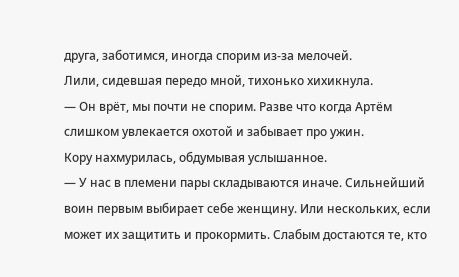друга, заботимся, иногда спорим из-за мелочей.
Лили, сидевшая передо мной, тихонько хихикнула.
— Он врёт, мы почти не спорим. Разве что когда Артём слишком увлекается охотой и забывает про ужин.
Кору нахмурилась, обдумывая услышанное.
— У нас в племени пары складываются иначе. Сильнейший воин первым выбирает себе женщину. Или нескольких, если может их защитить и прокормить. Слабым достаются те, кто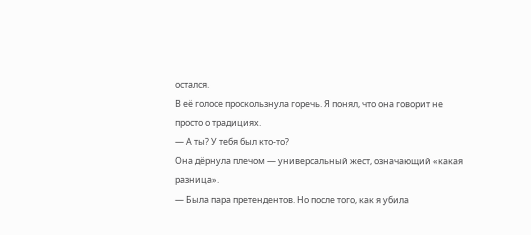остался.
В её голосе проскользнула горечь. Я понял, что она говорит не просто о традициях.
— А ты? У тебя был кто-то?
Она дёрнула плечом — универсальный жест, означающий «какая разница».
— Была пара претендентов. Но после того, как я убила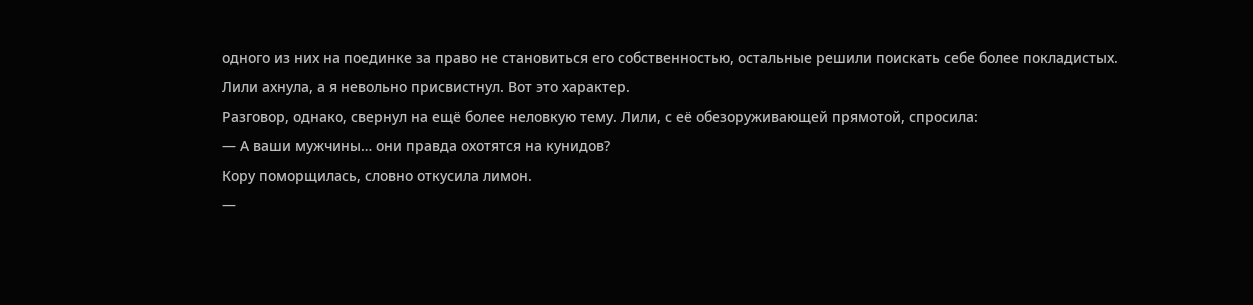одного из них на поединке за право не становиться его собственностью, остальные решили поискать себе более покладистых.
Лили ахнула, а я невольно присвистнул. Вот это характер.
Разговор, однако, свернул на ещё более неловкую тему. Лили, с её обезоруживающей прямотой, спросила:
— А ваши мужчины… они правда охотятся на кунидов?
Кору поморщилась, словно откусила лимон.
—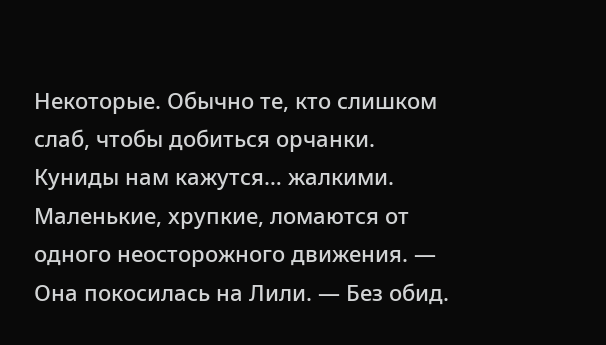Некоторые. Обычно те, кто слишком слаб, чтобы добиться орчанки. Куниды нам кажутся… жалкими. Маленькие, хрупкие, ломаются от одного неосторожного движения. — Она покосилась на Лили. — Без обид.